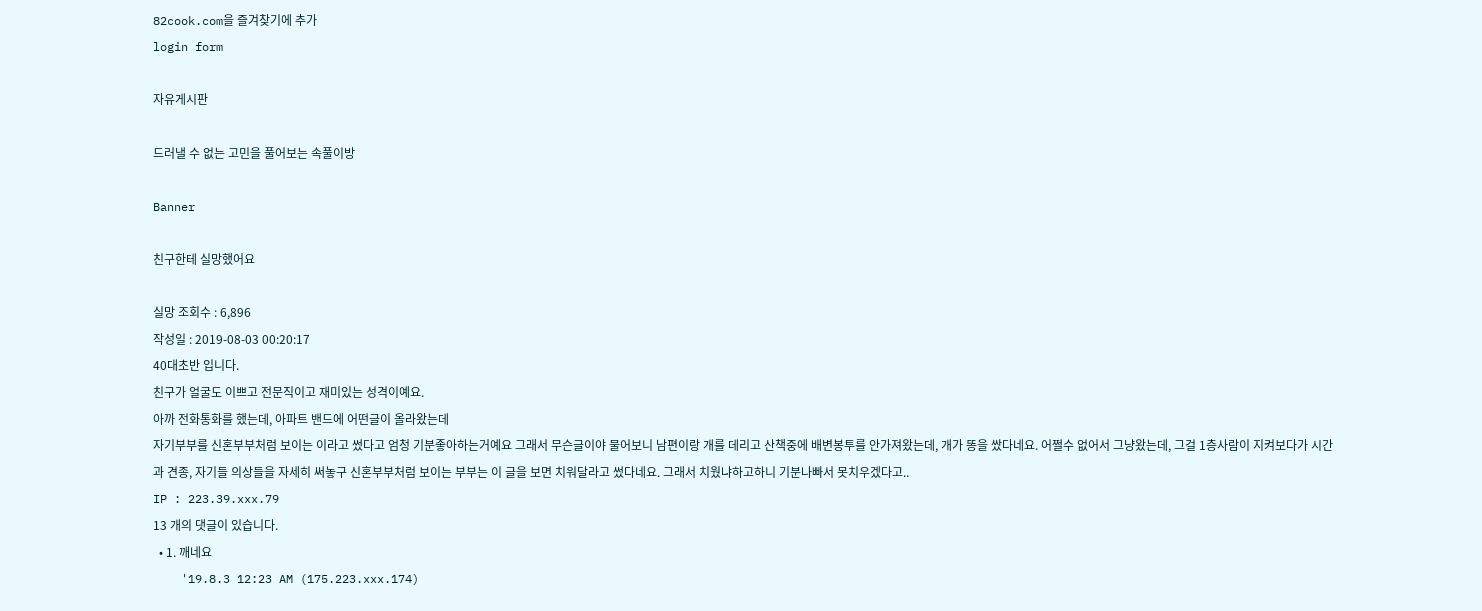82cook.com을 즐겨찾기에 추가
login form

자유게시판

드러낼 수 없는 고민을 풀어보는 속풀이방

Banner

친구한테 실망했어요

실망 조회수 : 6,896
작성일 : 2019-08-03 00:20:17
40대초반 입니다.
친구가 얼굴도 이쁘고 전문직이고 재미있는 성격이예요.
아까 전화통화를 했는데, 아파트 밴드에 어떤글이 올라왔는데
자기부부를 신혼부부처럼 보이는 이라고 썼다고 엄청 기분좋아하는거예요 그래서 무슨글이야 물어보니 남편이랑 개를 데리고 산책중에 배변봉투를 안가져왔는데, 개가 똥을 쌌다네요. 어쩔수 없어서 그냥왔는데, 그걸 1층사람이 지켜보다가 시간과 견종, 자기들 의상들을 자세히 써놓구 신혼부부처럼 보이는 부부는 이 글을 보면 치워달라고 썼다네요. 그래서 치웠냐하고하니 기분나빠서 못치우겠다고..
IP : 223.39.xxx.79
13 개의 댓글이 있습니다.
  • 1. 깨네요
    '19.8.3 12:23 AM (175.223.xxx.174)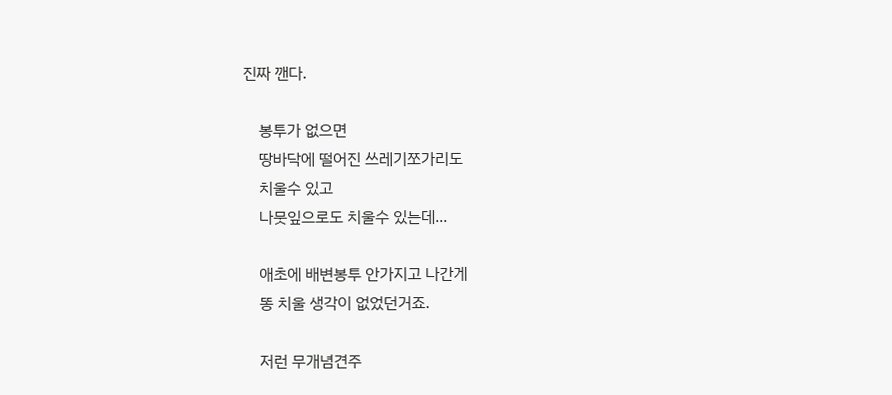진짜 깬다.

    봉투가 없으면
    땅바닥에 떨어진 쓰레기쪼가리도
    치울수 있고
    나뭇잎으로도 치울수 있는데...

    애초에 배변봉투 안가지고 나간게
    똥 치울 생각이 없었던거죠.

    저런 무개념견주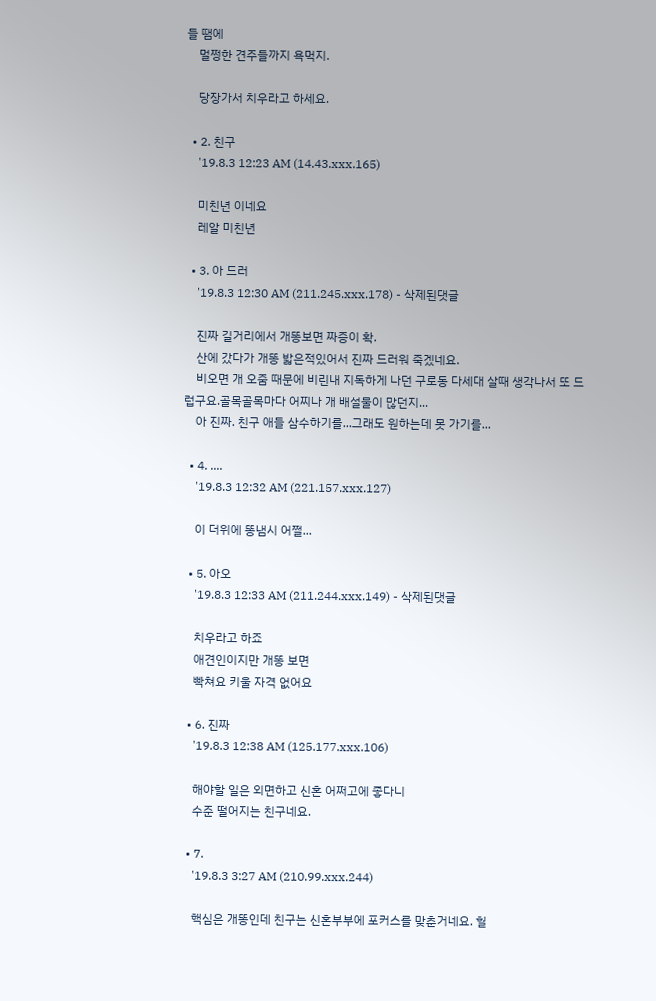들 땜에
    멀쩡한 견주들까지 욕먹지.

    당장가서 치우라고 하세요.

  • 2. 친구
    '19.8.3 12:23 AM (14.43.xxx.165)

    미친년 이네요
    레알 미친년

  • 3. 아 드러
    '19.8.3 12:30 AM (211.245.xxx.178) - 삭제된댓글

    진짜 길거리에서 개똥보면 짜증이 확.
    산에 갔다가 개똥 밟은적있어서 진짜 드러워 죽겠네요.
    비오면 개 오줌 때문에 비린내 지독하게 나던 구로동 다세대 살때 생각나서 또 드럽구요.골목골목마다 어찌나 개 배설물이 많던지...
    아 진짜. 친구 애들 삼수하기를...그래도 원하는데 못 가기를...

  • 4. ....
    '19.8.3 12:32 AM (221.157.xxx.127)

    이 더위에 똥냄시 어쩔...

  • 5. 아오
    '19.8.3 12:33 AM (211.244.xxx.149) - 삭제된댓글

    치우라고 하죠
    애견인이지만 개똥 보면
    빡쳐요 키울 자격 없어요

  • 6. 진짜
    '19.8.3 12:38 AM (125.177.xxx.106)

    해야할 일은 외면하고 신혼 어쩌고에 좋다니
    수준 떨어지는 친구네요.

  • 7.
    '19.8.3 3:27 AM (210.99.xxx.244)

    핵심은 개똥인데 친구는 신혼부부에 포커스를 맞춘거네요. 헐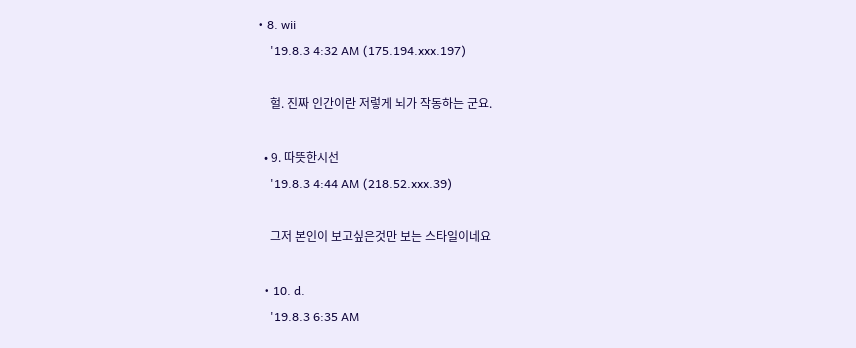• 8. wii
    '19.8.3 4:32 AM (175.194.xxx.197)

    헐. 진짜 인간이란 저렇게 뇌가 작동하는 군요.

  • 9. 따뜻한시선
    '19.8.3 4:44 AM (218.52.xxx.39)

    그저 본인이 보고싶은것만 보는 스타일이네요

  • 10. d.
    '19.8.3 6:35 AM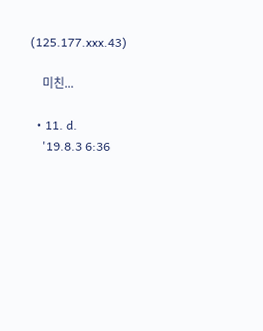(125.177.xxx.43)

    미친...

  • 11. d.
    '19.8.3 6:36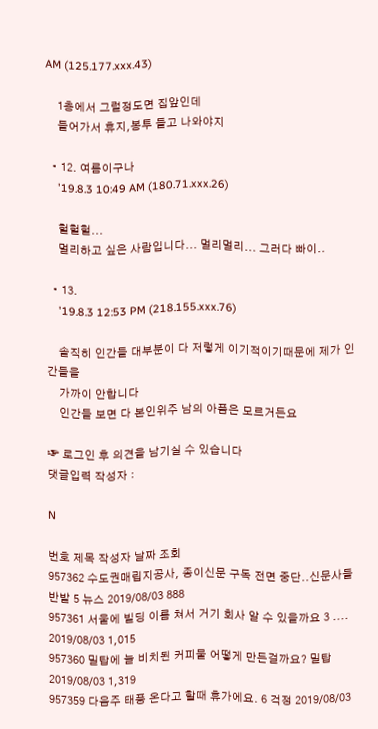AM (125.177.xxx.43)

    1층에서 그럴정도면 집앞인데
    들어가서 휴지,봉투 들고 나와야지

  • 12. 여름이구나
    '19.8.3 10:49 AM (180.71.xxx.26)

    헐헐헐...
    멀리하고 싶은 사람입니다... 멀리멀리... 그러다 빠이..

  • 13.
    '19.8.3 12:53 PM (218.155.xxx.76)

    솔직히 인간들 대부분이 다 저렇게 이기적이기때문에 제가 인간들을
    가까이 안합니다
    인간들 보면 다 본인위주 남의 아픔은 모르거든요

☞ 로그인 후 의견을 남기실 수 있습니다
댓글입력 작성자 :

N

번호 제목 작성자 날짜 조회
957362 수도권매립지공사, 종이신문 구독 전면 중단..신문사들 반발 5 뉴스 2019/08/03 888
957361 서울에 빌딩 이름 쳐서 거기 회사 알 수 있을까요 3 .... 2019/08/03 1,015
957360 밀탑에 늘 비치된 커피물 어떻게 만든걸까요? 밀탑 2019/08/03 1,319
957359 다음주 태풍 온다고 할때 휴가에요. 6 걱정 2019/08/03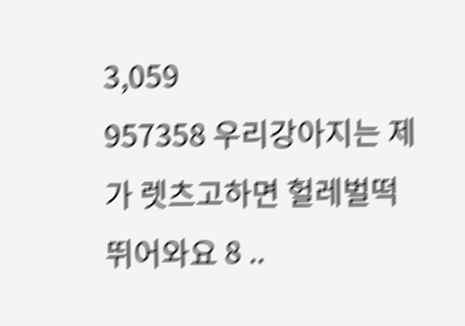3,059
957358 우리강아지는 제가 렛츠고하면 헐레벌떡 뛰어와요 8 ..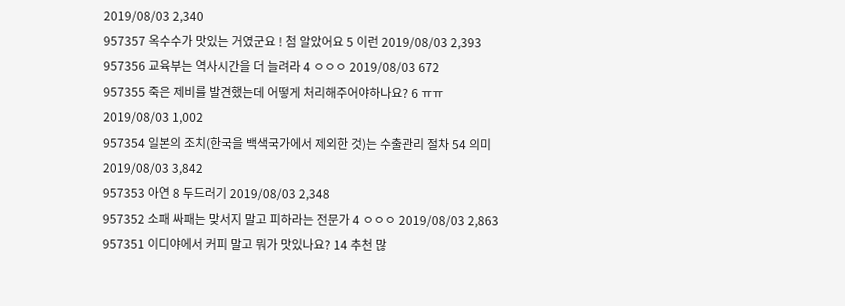2019/08/03 2,340
957357 옥수수가 맛있는 거였군요 ! 첨 알았어요 5 이런 2019/08/03 2,393
957356 교육부는 역사시간을 더 늘려라 4 ㅇㅇㅇ 2019/08/03 672
957355 죽은 제비를 발견했는데 어떻게 처리해주어야하나요? 6 ㅠㅠ 2019/08/03 1,002
957354 일본의 조치(한국을 백색국가에서 제외한 것)는 수출관리 절차 54 의미 2019/08/03 3,842
957353 아연 8 두드러기 2019/08/03 2,348
957352 소패 싸패는 맞서지 말고 피하라는 전문가 4 ㅇㅇㅇ 2019/08/03 2,863
957351 이디야에서 커피 말고 뭐가 맛있나요? 14 추천 많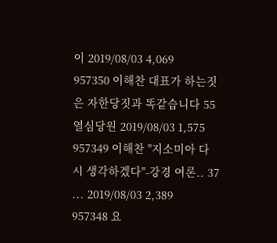이 2019/08/03 4,069
957350 이해찬 대표가 하는짓은 자한당짓과 똑같습니다 55 열심당원 2019/08/03 1,575
957349 이해찬 "지소미아 다시 생각하겠다"-강경 여론.. 37 ... 2019/08/03 2,389
957348 요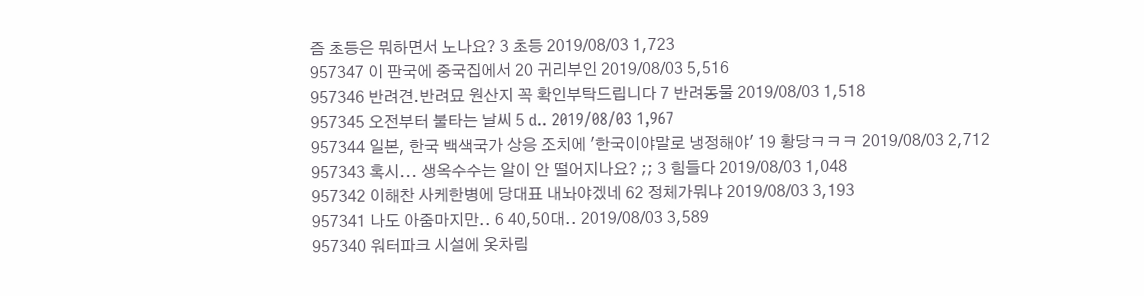즘 초등은 뭐하면서 노나요? 3 초등 2019/08/03 1,723
957347 이 판국에 중국집에서 20 귀리부인 2019/08/03 5,516
957346 반려견.반려묘 원산지 꼭 확인부탁드립니다 7 반려동물 2019/08/03 1,518
957345 오전부터 불타는 날씨 5 d.. 2019/08/03 1,967
957344 일본, 한국 백색국가 상응 조치에 '한국이야말로 냉정해야' 19 황당ㅋㅋㅋ 2019/08/03 2,712
957343 혹시... 생옥수수는 알이 안 떨어지나요? ;; 3 힘들다 2019/08/03 1,048
957342 이해찬 사케한병에 당대표 내놔야겠네 62 정체가뭐냐 2019/08/03 3,193
957341 나도 아줌마지만.. 6 40,50대.. 2019/08/03 3,589
957340 워터파크 시설에 옷차림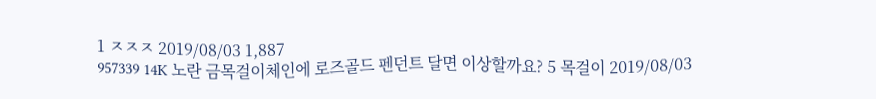1 ㅈㅈㅈ 2019/08/03 1,887
957339 14K 노란 금목걸이체인에 로즈골드 펜던트 달면 이상할까요? 5 목걸이 2019/08/03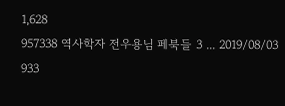1,628
957338 역사학자 전우용님 페북들 3 ... 2019/08/03 933